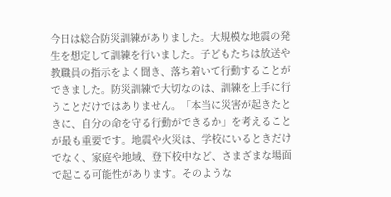今日は総合防災訓練がありました。大規模な地震の発生を想定して訓練を行いました。子どもたちは放送や教職員の指示をよく聞き、落ち着いて行動することができました。防災訓練で大切なのは、訓練を上手に行うことだけではありません。「本当に災害が起きたときに、自分の命を守る行動ができるか」を考えることが最も重要です。地震や火災は、学校にいるときだけでなく、家庭や地域、登下校中など、さまざまな場面で起こる可能性があります。そのような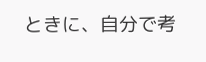ときに、自分で考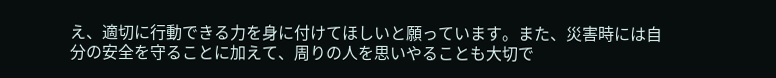え、適切に行動できる力を身に付けてほしいと願っています。また、災害時には自分の安全を守ることに加えて、周りの人を思いやることも大切で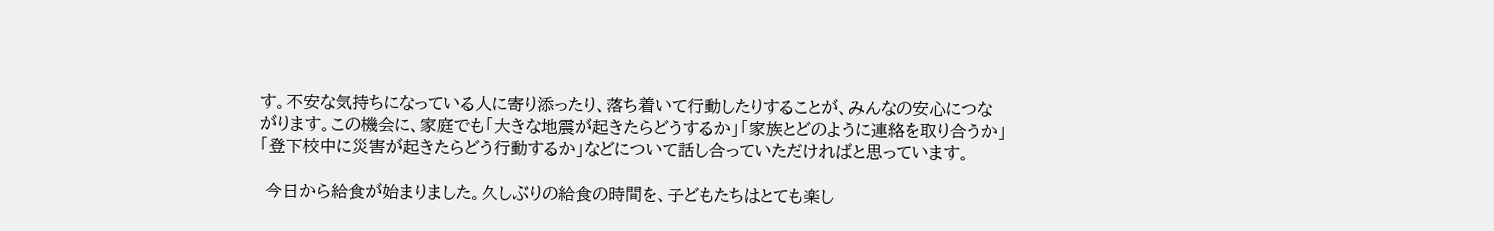す。不安な気持ちになっている人に寄り添ったり、落ち着いて行動したりすることが、みんなの安心につながります。この機会に、家庭でも「大きな地震が起きたらどうするか」「家族とどのように連絡を取り合うか」「登下校中に災害が起きたらどう行動するか」などについて話し合っていただければと思っています。

 今日から給食が始まりました。久しぶりの給食の時間を、子どもたちはとても楽し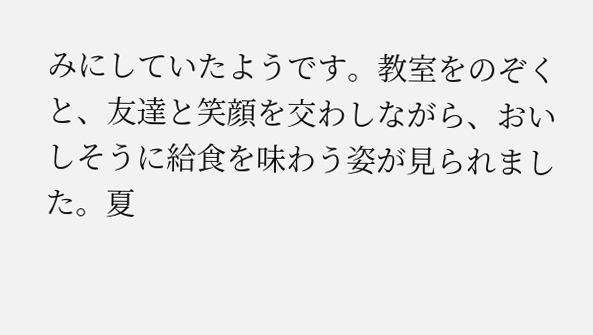みにしていたようです。教室をのぞくと、友達と笑顔を交わしながら、おいしそうに給食を味わう姿が見られました。夏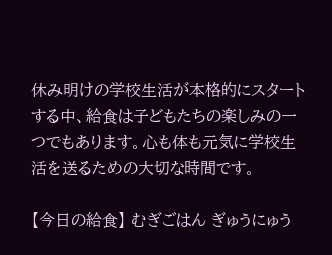休み明けの学校生活が本格的にスタートする中、給食は子どもたちの楽しみの一つでもあります。心も体も元気に学校生活を送るための大切な時間です。

【今日の給食】 むぎごはん ぎゅうにゅう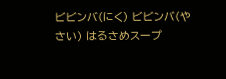ビビンバ(にく) ビビンバ(やさい) はるさめスープ